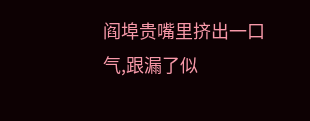阎埠贵嘴里挤出一口气,跟漏了似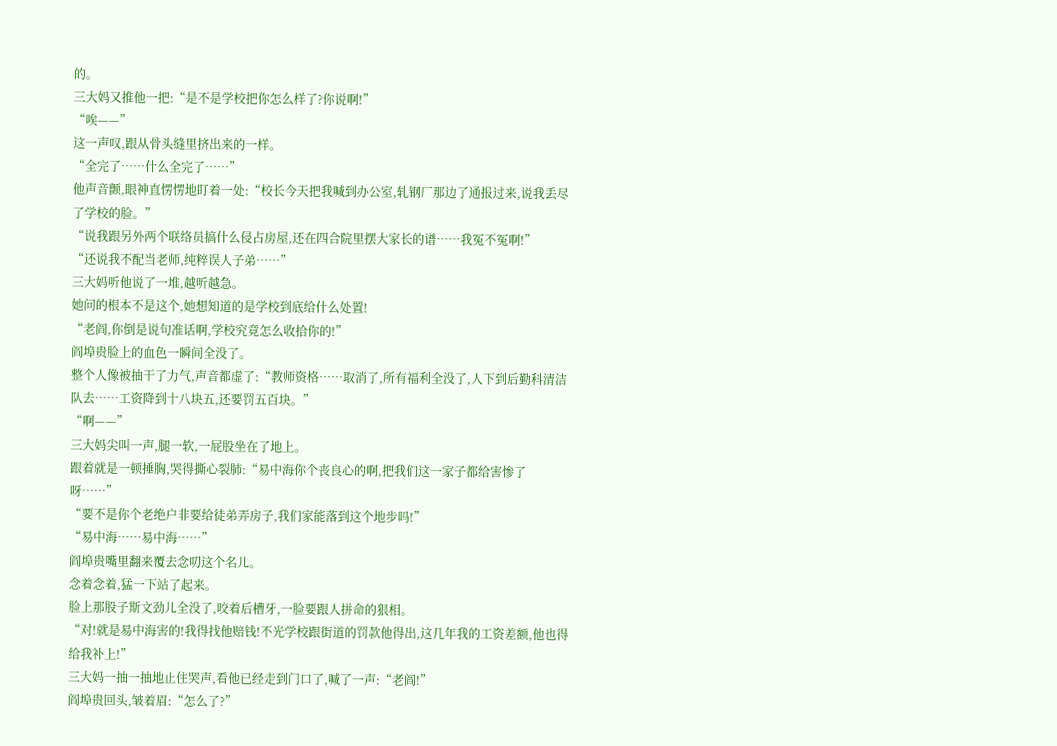的。
三大妈又推他一把:“是不是学校把你怎么样了?你说啊!”
“唉——”
这一声叹,跟从骨头缝里挤出来的一样。
“全完了……什么全完了……”
他声音颤,眼神直愣愣地盯着一处:“校长今天把我喊到办公室,轧钢厂那边了通报过来,说我丢尽了学校的脸。”
“说我跟另外两个联络员搞什么侵占房屋,还在四合院里摆大家长的谱……我冤不冤啊!”
“还说我不配当老师,纯粹误人子弟……”
三大妈听他说了一堆,越听越急。
她问的根本不是这个,她想知道的是学校到底给什么处置!
“老阎,你倒是说句准话啊,学校究竟怎么收拾你的!”
阎埠贵脸上的血色一瞬间全没了。
整个人像被抽干了力气,声音都虚了:“教师资格……取消了,所有福利全没了,人下到后勤科清洁队去……工资降到十八块五,还要罚五百块。”
“啊——”
三大妈尖叫一声,腿一软,一屁股坐在了地上。
跟着就是一顿捶胸,哭得撕心裂肺:“易中海你个丧良心的啊,把我们这一家子都给害惨了呀……”
“要不是你个老绝户非要给徒弟弄房子,我们家能落到这个地步吗!”
“易中海……易中海……”
阎埠贵嘴里翻来覆去念叨这个名儿。
念着念着,猛一下站了起来。
脸上那股子斯文劲儿全没了,咬着后槽牙,一脸要跟人拼命的狠相。
“对!就是易中海害的!我得找他赔钱!不光学校跟街道的罚款他得出,这几年我的工资差额,他也得给我补上!”
三大妈一抽一抽地止住哭声,看他已经走到门口了,喊了一声:“老阎!”
阎埠贵回头,皱着眉:“怎么了?”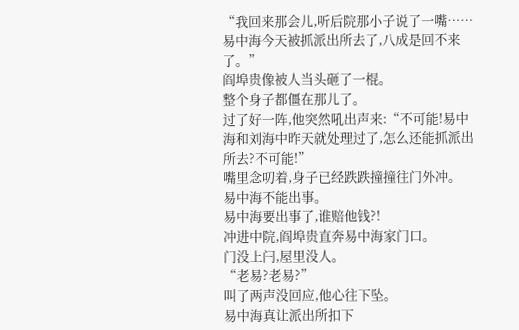“我回来那会儿,听后院那小子说了一嘴……易中海今天被抓派出所去了,八成是回不来了。”
阎埠贵像被人当头砸了一棍。
整个身子都僵在那儿了。
过了好一阵,他突然吼出声来:“不可能!易中海和刘海中昨天就处理过了,怎么还能抓派出所去?不可能!”
嘴里念叨着,身子已经跌跌撞撞往门外冲。
易中海不能出事。
易中海要出事了,谁赔他钱?!
冲进中院,阎埠贵直奔易中海家门口。
门没上闩,屋里没人。
“老易?老易?”
叫了两声没回应,他心往下坠。
易中海真让派出所扣下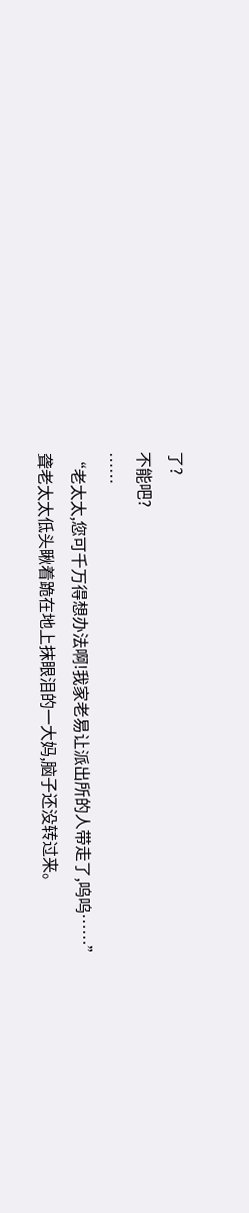了?
不能吧?
……
“老太太,您可千万得想办法啊!我家老易让派出所的人带走了,呜呜……”
聋老太太低头瞅着跪在地上抹眼泪的一大妈,脑子还没转过来。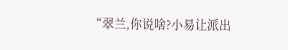“翠兰,你说啥?小易让派出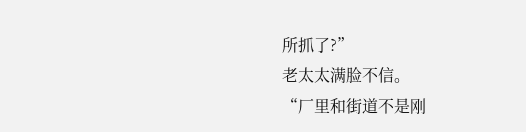所抓了?”
老太太满脸不信。
“厂里和街道不是刚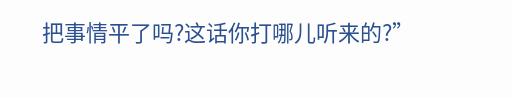把事情平了吗?这话你打哪儿听来的?”